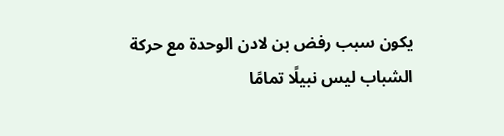يكون سبب رفض بن لادن الوحدة مع حركة الشباب ليس نبيلًا تمامًا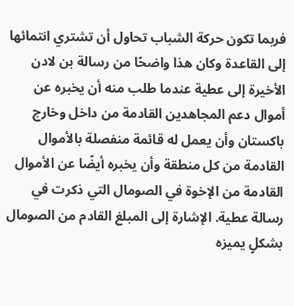فربما تكون حركة الشباب تحاول أن تشتري انتمائها إلى القاعدة وكان هذا واضحًا من رسالة بن لادن الأخيرة إلى عطية عندما طلب منه أن يخبره عن أموال دعم المجاهدين القادمة من داخل وخارج باكستان وأن يعمل له قائمة منفصلة بالأموال القادمة من كل منطقة وأن يخبره أيضًا عن الأموال القادمة من الإخوة في الصومال التي ذكرت في رسالة عطية. الإشارة إلى المبلغ القادم من الصومال بشكلٍ يميزه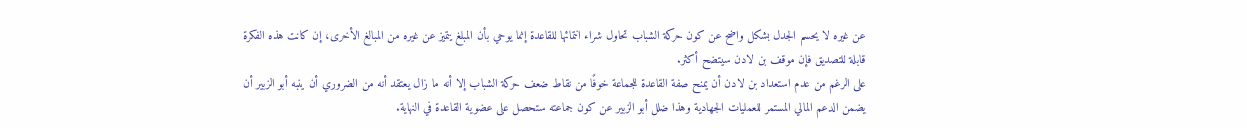عن غيره لا يحسم الجدل بشكل واضح عن كون حركة الشباب تحاول شراء انتمائها للقاعدة إنما يوحي بأن المبلغ يتميز عن غيره من المبالغ الأخرى، إن كانت هذه الفكرة قابلة للتصديق فإن موقف بن لادن سيتضح أكثر.
على الرغم من عدم استعداد بن لادن أن يمنح صفة القاعدة للجماعة خوفًا من نقاط ضعف حركة الشباب إلا أنه ما زال يعتقد أنه من الضروري أن ينبه أبو الزبير أن يضمن الدعم المالي المستمر للعمليات الجهادية وهذا ضلل أبو الزبير عن كون جماعته ستحصل على عضوية القاعدة في النهاية.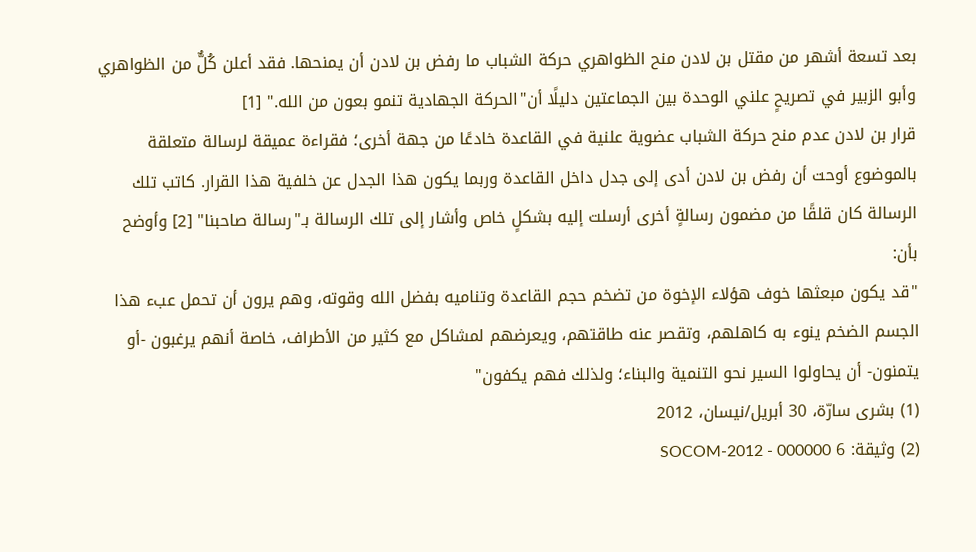بعد تسعة أشهر من مقتل بن لادن منح الظواهري حركة الشباب ما رفض بن لادن أن يمنحها. فقد أعلن كُلٌّ من الظواهري وأبو الزبير في تصريحٍ علني الوحدة بين الجماعتين دليلًا أن"الحركة الجهادية تنمو بعون من الله." [1]
قرار بن لادن عدم منح حركة الشباب عضوية علنية في القاعدة خادعًا من جهة أخرى؛ فقراءة عميقة لرسالة متعلقة بالموضوع أوحت أن رفض بن لادن أدى إلى جدل داخل القاعدة وربما يكون هذا الجدل عن خلفية هذا القرار. كاتب تلك الرسالة كان قلقًا من مضمون رسالةٍ أخرى أرسلت إليه بشكلٍ خاص وأشار إلى تلك الرسالة بـ"رسالة صاحبنا" [2] وأوضح بأن:
"قد يكون مبعثها خوف هؤلاء الإخوة من تضخم حجم القاعدة وتناميه بفضل الله وقوته، وهم يرون أن تحمل عبء هذا الجسم الضخم ينوء به كاهلهم، وتقصر عنه طاقتهم، ويعرضهم لمشاكل مع كثير من الأطراف، خاصة أنهم يرغبون -أو يتمنون- أن يحاولوا السير نحو التنمية والبناء؛ ولذلك فهم يكفون"
(1) بشرى سارّة، 30 أبريل/نيسان، 2012
(2) وثيقة: 6 SOCOM-2012 - 000000